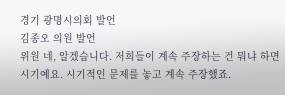경기 광명시의회 발언
김종오 의원 발언
위원 네, 알겠습니다. 저희들이 계속 주장하는 건 뭐냐 하면 시기예요. 시기적인 문제를 놓고 계속 주장했죠.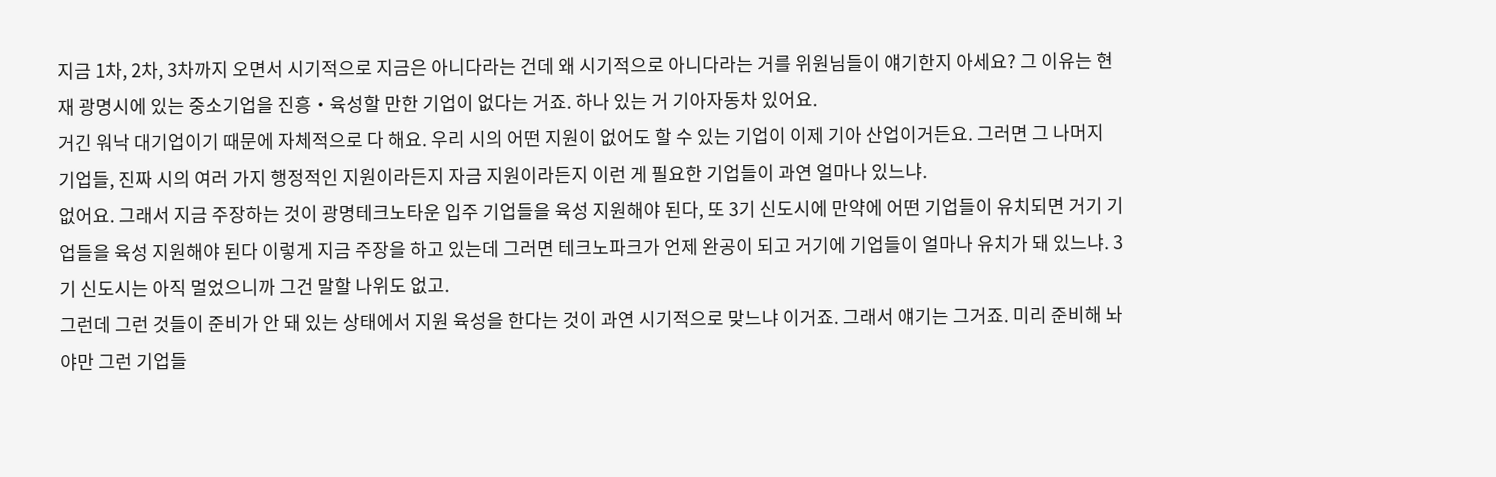지금 1차, 2차, 3차까지 오면서 시기적으로 지금은 아니다라는 건데 왜 시기적으로 아니다라는 거를 위원님들이 얘기한지 아세요? 그 이유는 현재 광명시에 있는 중소기업을 진흥‧육성할 만한 기업이 없다는 거죠. 하나 있는 거 기아자동차 있어요.
거긴 워낙 대기업이기 때문에 자체적으로 다 해요. 우리 시의 어떤 지원이 없어도 할 수 있는 기업이 이제 기아 산업이거든요. 그러면 그 나머지 기업들, 진짜 시의 여러 가지 행정적인 지원이라든지 자금 지원이라든지 이런 게 필요한 기업들이 과연 얼마나 있느냐.
없어요. 그래서 지금 주장하는 것이 광명테크노타운 입주 기업들을 육성 지원해야 된다, 또 3기 신도시에 만약에 어떤 기업들이 유치되면 거기 기업들을 육성 지원해야 된다 이렇게 지금 주장을 하고 있는데 그러면 테크노파크가 언제 완공이 되고 거기에 기업들이 얼마나 유치가 돼 있느냐. 3기 신도시는 아직 멀었으니까 그건 말할 나위도 없고.
그런데 그런 것들이 준비가 안 돼 있는 상태에서 지원 육성을 한다는 것이 과연 시기적으로 맞느냐 이거죠. 그래서 얘기는 그거죠. 미리 준비해 놔야만 그런 기업들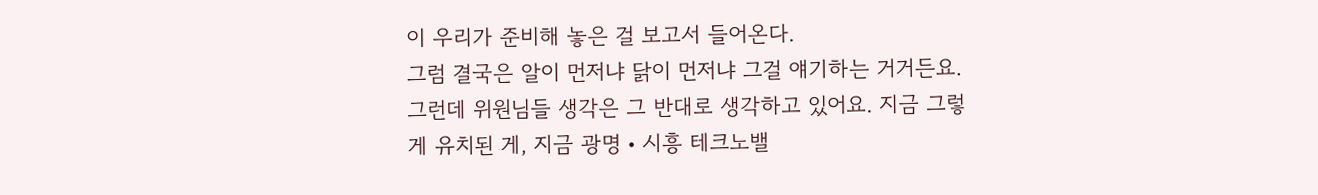이 우리가 준비해 놓은 걸 보고서 들어온다.
그럼 결국은 알이 먼저냐 닭이 먼저냐 그걸 얘기하는 거거든요. 그런데 위원님들 생각은 그 반대로 생각하고 있어요. 지금 그렇게 유치된 게, 지금 광명‧시흥 테크노밸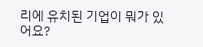리에 유치된 기업이 뭐가 있어요?